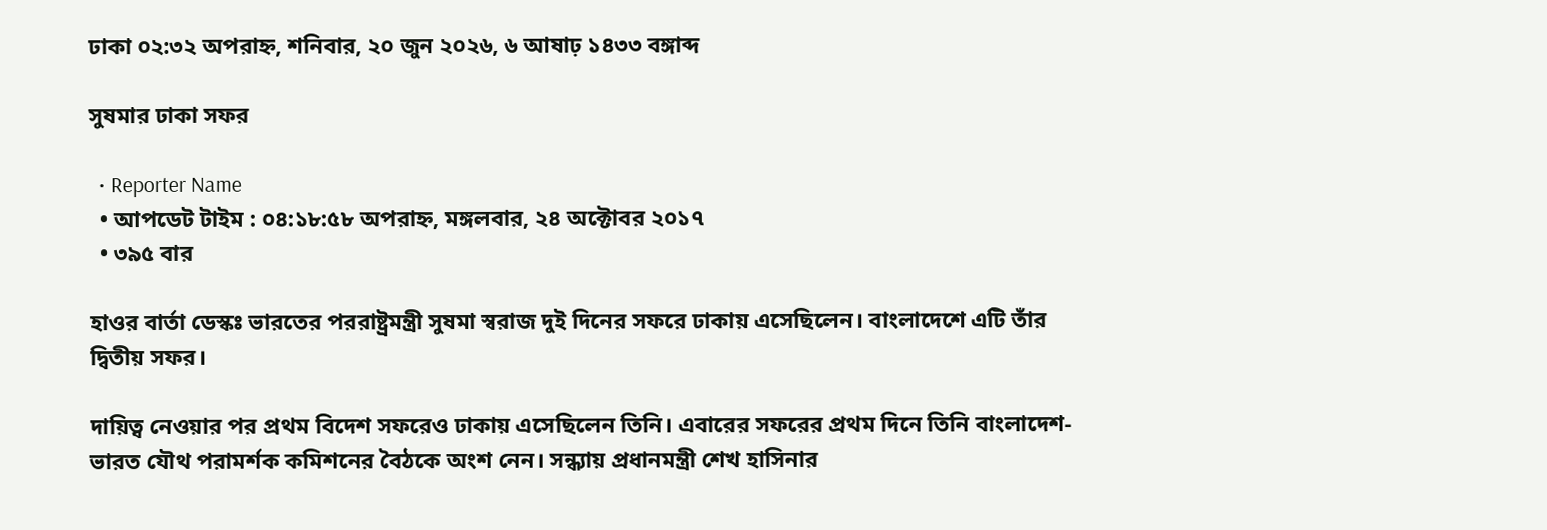ঢাকা ০২:৩২ অপরাহ্ন, শনিবার, ২০ জুন ২০২৬, ৬ আষাঢ় ১৪৩৩ বঙ্গাব্দ

সুষমার ঢাকা সফর

  • Reporter Name
  • আপডেট টাইম : ০৪:১৮:৫৮ অপরাহ্ন, মঙ্গলবার, ২৪ অক্টোবর ২০১৭
  • ৩৯৫ বার

হাওর বার্তা ডেস্কঃ ভারতের পররাষ্ট্রমন্ত্রী সুষমা স্বরাজ দুই দিনের সফরে ঢাকায় এসেছিলেন। বাংলাদেশে এটি তাঁর দ্বিতীয় সফর।

দায়িত্ব নেওয়ার পর প্রথম বিদেশ সফরেও ঢাকায় এসেছিলেন তিনি। এবারের সফরের প্রথম দিনে তিনি বাংলাদেশ-ভারত যৌথ পরামর্শক কমিশনের বৈঠকে অংশ নেন। সন্ধ্যায় প্রধানমন্ত্রী শেখ হাসিনার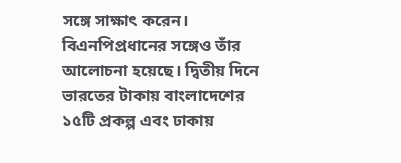সঙ্গে সাক্ষাৎ করেন। বিএনপিপ্রধানের সঙ্গেও তাঁর আলোচনা হয়েছে। দ্বিতীয় দিনে ভারতের টাকায় বাংলাদেশের ১৫টি প্রকল্প এবং ঢাকায়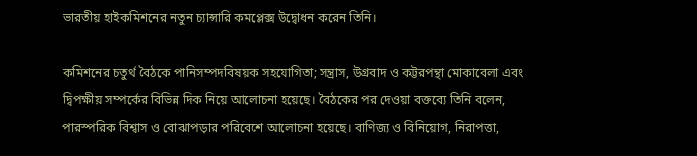ভারতীয় হাইকমিশনের নতুন চ্যান্সারি কমপ্লেক্স উদ্বোধন করেন তিনি।

কমিশনের চতুর্থ বৈঠকে পানিসম্পদবিষয়ক সহযোগিতা; সন্ত্রাস, উগ্রবাদ ও কট্টরপন্থা মোকাবেলা এবং দ্বিপক্ষীয় সম্পর্কের বিভিন্ন দিক নিয়ে আলোচনা হয়েছে। বৈঠকের পর দেওয়া বক্তব্যে তিনি বলেন, পারস্পরিক বিশ্বাস ও বোঝাপড়ার পরিবেশে আলোচনা হয়েছে। বাণিজ্য ও বিনিয়োগ, নিরাপত্তা,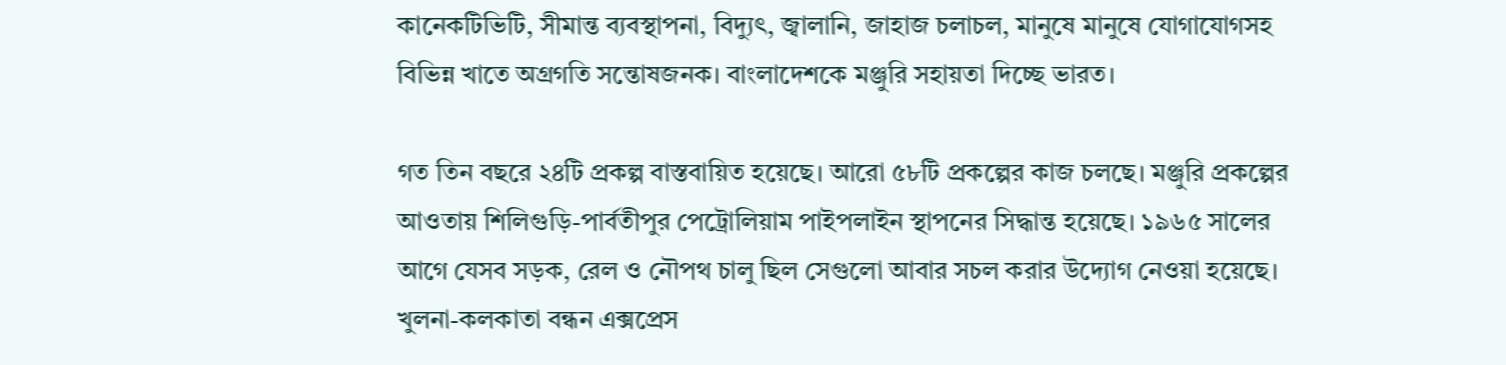কানেকটিভিটি, সীমান্ত ব্যবস্থাপনা, বিদ্যুৎ, জ্বালানি, জাহাজ চলাচল, মানুষে মানুষে যোগাযোগসহ বিভিন্ন খাতে অগ্রগতি সন্তোষজনক। বাংলাদেশকে মঞ্জুরি সহায়তা দিচ্ছে ভারত।

গত তিন বছরে ২৪টি প্রকল্প বাস্তবায়িত হয়েছে। আরো ৫৮টি প্রকল্পের কাজ চলছে। মঞ্জুরি প্রকল্পের আওতায় শিলিগুড়ি-পার্বতীপুর পেট্রোলিয়াম পাইপলাইন স্থাপনের সিদ্ধান্ত হয়েছে। ১৯৬৫ সালের আগে যেসব সড়ক, রেল ও নৌপথ চালু ছিল সেগুলো আবার সচল করার উদ্যোগ নেওয়া হয়েছে। খুলনা-কলকাতা বন্ধন এক্সপ্রেস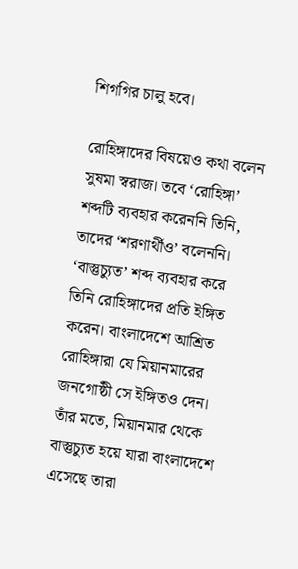শিগগির চালু হবে।

রোহিঙ্গাদের বিষয়েও কথা বলেন সুষমা স্বরাজ। তবে ‘রোহিঙ্গা’ শব্দটি ব্যবহার করেননি তিনি, তাদের ‘শরণার্থীও’ বলেননি। ‘বাস্তুচ্যুত’ শব্দ ব্যবহার করে তিনি রোহিঙ্গাদের প্রতি ইঙ্গিত করেন। বাংলাদেশে আশ্রিত রোহিঙ্গারা যে মিয়ানমারের জনগোষ্ঠী সে ইঙ্গিতও দেন। তাঁর মতে, মিয়ানমার থেকে বাস্তুচ্যুত হয়ে যারা বাংলাদেশে এসেছে তারা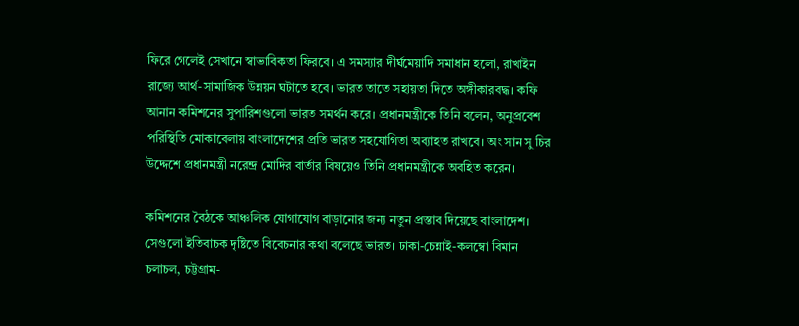ফিরে গেলেই সেখানে স্বাভাবিকতা ফিরবে। এ সমস্যার দীর্ঘমেয়াদি সমাধান হলো, রাখাইন রাজ্যে আর্থ-সামাজিক উন্নয়ন ঘটাতে হবে। ভারত তাতে সহায়তা দিতে অঙ্গীকারবদ্ধ। কফি আনান কমিশনের সুপারিশগুলো ভারত সমর্থন করে। প্রধানমন্ত্রীকে তিনি বলেন, অনুপ্রবেশ পরিস্থিতি মোকাবেলায় বাংলাদেশের প্রতি ভারত সহযোগিতা অব্যাহত রাখবে। অং সান সু চির উদ্দেশে প্রধানমন্ত্রী নরেন্দ্র মোদির বার্তার বিষয়েও তিনি প্রধানমন্ত্রীকে অবহিত করেন।

কমিশনের বৈঠকে আঞ্চলিক যোগাযোগ বাড়ানোর জন্য নতুন প্রস্তাব দিয়েছে বাংলাদেশ। সেগুলো ইতিবাচক দৃষ্টিতে বিবেচনার কথা বলেছে ভারত। ঢাকা-চেন্নাই-কলম্বো বিমান চলাচল, চট্টগ্রাম-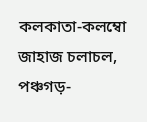কলকাতা-কলম্বো জাহাজ চলাচল, পঞ্চগড়-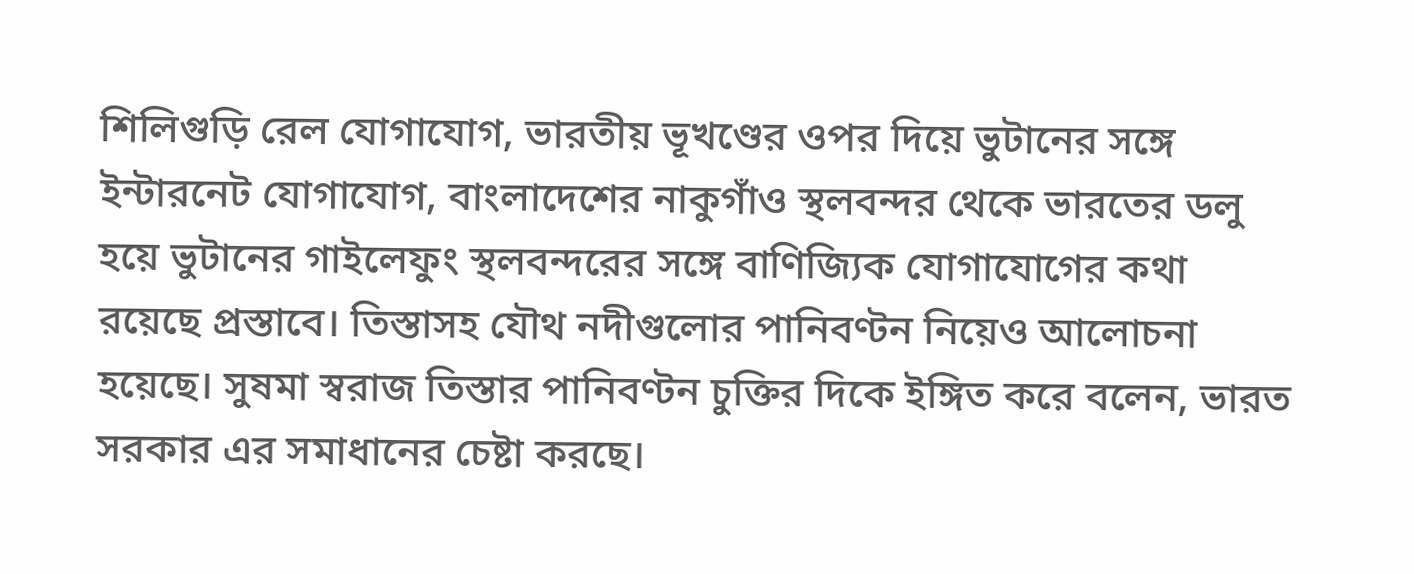শিলিগুড়ি রেল যোগাযোগ, ভারতীয় ভূখণ্ডের ওপর দিয়ে ভুটানের সঙ্গে ইন্টারনেট যোগাযোগ, বাংলাদেশের নাকুগাঁও স্থলবন্দর থেকে ভারতের ডলু হয়ে ভুটানের গাইলেফুং স্থলবন্দরের সঙ্গে বাণিজ্যিক যোগাযোগের কথা রয়েছে প্রস্তাবে। তিস্তাসহ যৌথ নদীগুলোর পানিবণ্টন নিয়েও আলোচনা হয়েছে। সুষমা স্বরাজ তিস্তার পানিবণ্টন চুক্তির দিকে ইঙ্গিত করে বলেন, ভারত সরকার এর সমাধানের চেষ্টা করছে।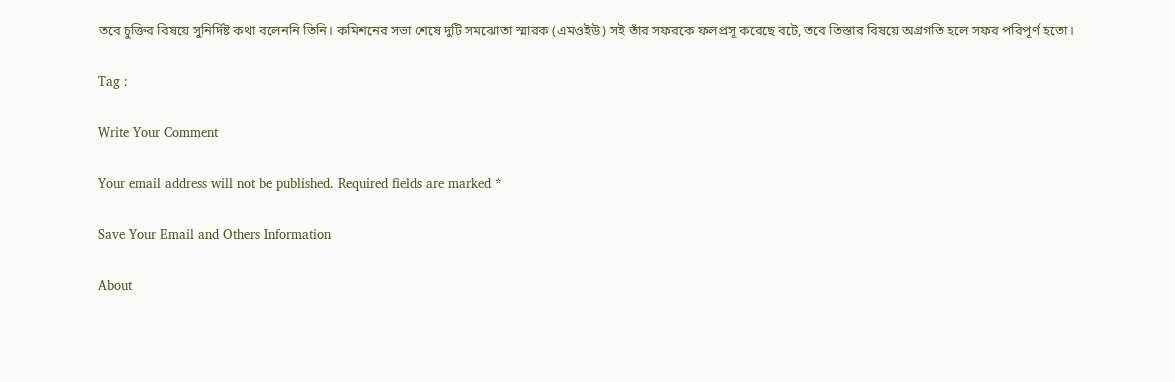তবে চুক্তির বিষয়ে সুনির্দিষ্ট কথা বলেননি তিনি। কমিশনের সভা শেষে দুটি সমঝোতা স্মারক (এমওইউ) সই তাঁর সফরকে ফলপ্রসূ করেছে বটে, তবে তিস্তার বিষয়ে অগ্রগতি হলে সফর পরিপূর্ণ হতো।

Tag :

Write Your Comment

Your email address will not be published. Required fields are marked *

Save Your Email and Others Information

About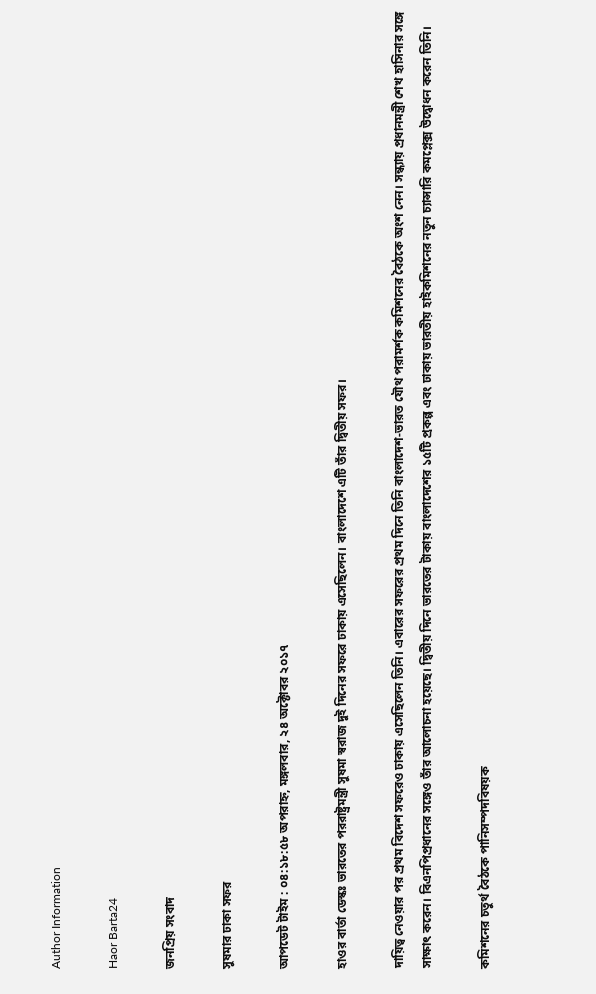Author Information

Haor Barta24

জনপ্রিয় সংবাদ

সুষমার ঢাকা সফর

আপডেট টাইম : ০৪:১৮:৫৮ অপরাহ্ন, মঙ্গলবার, ২৪ অক্টোবর ২০১৭

হাওর বার্তা ডেস্কঃ ভারতের পররাষ্ট্রমন্ত্রী সুষমা স্বরাজ দুই দিনের সফরে ঢাকায় এসেছিলেন। বাংলাদেশে এটি তাঁর দ্বিতীয় সফর।

দায়িত্ব নেওয়ার পর প্রথম বিদেশ সফরেও ঢাকায় এসেছিলেন তিনি। এবারের সফরের প্রথম দিনে তিনি বাংলাদেশ-ভারত যৌথ পরামর্শক কমিশনের বৈঠকে অংশ নেন। সন্ধ্যায় প্রধানমন্ত্রী শেখ হাসিনার সঙ্গে সাক্ষাৎ করেন। বিএনপিপ্রধানের সঙ্গেও তাঁর আলোচনা হয়েছে। দ্বিতীয় দিনে ভারতের টাকায় বাংলাদেশের ১৫টি প্রকল্প এবং ঢাকায় ভারতীয় হাইকমিশনের নতুন চ্যান্সারি কমপ্লেক্স উদ্বোধন করেন তিনি।

কমিশনের চতুর্থ বৈঠকে পানিসম্পদবিষয়ক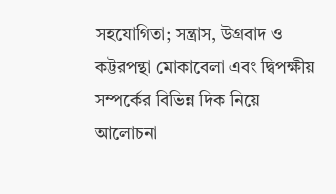সহযোগিতা; সন্ত্রাস, উগ্রবাদ ও কট্টরপন্থা মোকাবেলা এবং দ্বিপক্ষীয় সম্পর্কের বিভিন্ন দিক নিয়ে আলোচনা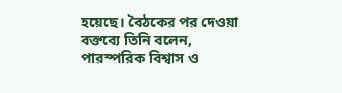হয়েছে। বৈঠকের পর দেওয়া বক্তব্যে তিনি বলেন, পারস্পরিক বিশ্বাস ও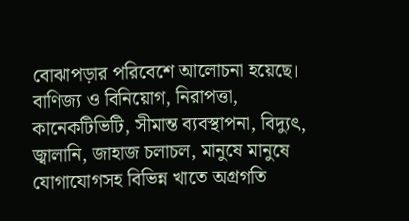বোঝাপড়ার পরিবেশে আলোচনা হয়েছে। বাণিজ্য ও বিনিয়োগ, নিরাপত্তা, কানেকটিভিটি, সীমান্ত ব্যবস্থাপনা, বিদ্যুৎ, জ্বালানি, জাহাজ চলাচল, মানুষে মানুষে যোগাযোগসহ বিভিন্ন খাতে অগ্রগতি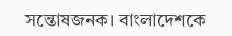সন্তোষজনক। বাংলাদেশকে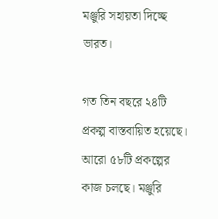মঞ্জুরি সহায়তা দিচ্ছে ভারত।

গত তিন বছরে ২৪টি প্রকল্প বাস্তবায়িত হয়েছে। আরো ৫৮টি প্রকল্পের কাজ চলছে। মঞ্জুরি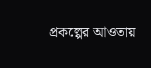প্রকল্পের আওতায়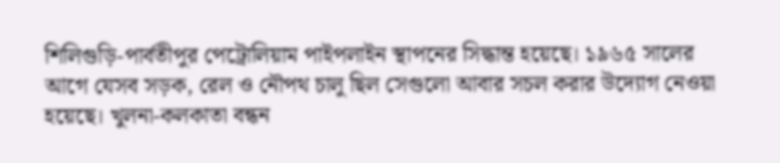শিলিগুড়ি-পার্বতীপুর পেট্রোলিয়াম পাইপলাইন স্থাপনের সিদ্ধান্ত হয়েছে। ১৯৬৫ সালের আগে যেসব সড়ক, রেল ও নৌপথ চালু ছিল সেগুলো আবার সচল করার উদ্যোগ নেওয়া হয়েছে। খুলনা-কলকাতা বন্ধন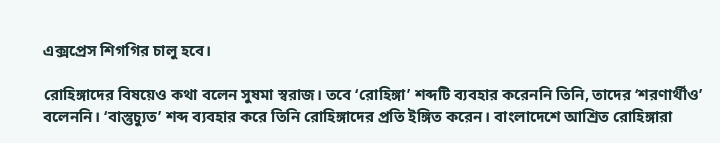এক্সপ্রেস শিগগির চালু হবে।

রোহিঙ্গাদের বিষয়েও কথা বলেন সুষমা স্বরাজ। তবে ‘রোহিঙ্গা’ শব্দটি ব্যবহার করেননি তিনি, তাদের ‘শরণার্থীও’ বলেননি। ‘বাস্তুচ্যুত’ শব্দ ব্যবহার করে তিনি রোহিঙ্গাদের প্রতি ইঙ্গিত করেন। বাংলাদেশে আশ্রিত রোহিঙ্গারা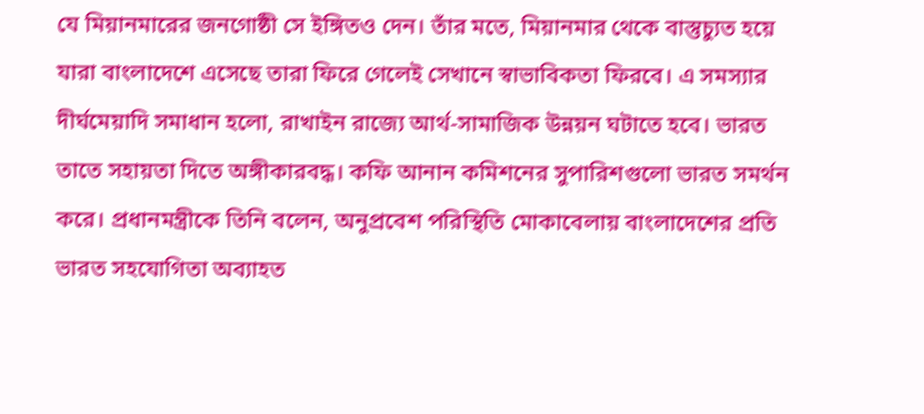যে মিয়ানমারের জনগোষ্ঠী সে ইঙ্গিতও দেন। তাঁর মতে, মিয়ানমার থেকে বাস্তুচ্যুত হয়ে যারা বাংলাদেশে এসেছে তারা ফিরে গেলেই সেখানে স্বাভাবিকতা ফিরবে। এ সমস্যার দীর্ঘমেয়াদি সমাধান হলো, রাখাইন রাজ্যে আর্থ-সামাজিক উন্নয়ন ঘটাতে হবে। ভারত তাতে সহায়তা দিতে অঙ্গীকারবদ্ধ। কফি আনান কমিশনের সুপারিশগুলো ভারত সমর্থন করে। প্রধানমন্ত্রীকে তিনি বলেন, অনুপ্রবেশ পরিস্থিতি মোকাবেলায় বাংলাদেশের প্রতি ভারত সহযোগিতা অব্যাহত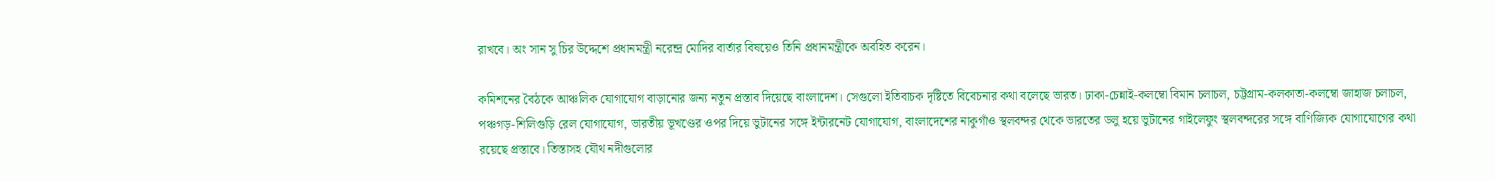রাখবে। অং সান সু চির উদ্দেশে প্রধানমন্ত্রী নরেন্দ্র মোদির বার্তার বিষয়েও তিনি প্রধানমন্ত্রীকে অবহিত করেন।

কমিশনের বৈঠকে আঞ্চলিক যোগাযোগ বাড়ানোর জন্য নতুন প্রস্তাব দিয়েছে বাংলাদেশ। সেগুলো ইতিবাচক দৃষ্টিতে বিবেচনার কথা বলেছে ভারত। ঢাকা-চেন্নাই-কলম্বো বিমান চলাচল, চট্টগ্রাম-কলকাতা-কলম্বো জাহাজ চলাচল, পঞ্চগড়-শিলিগুড়ি রেল যোগাযোগ, ভারতীয় ভূখণ্ডের ওপর দিয়ে ভুটানের সঙ্গে ইন্টারনেট যোগাযোগ, বাংলাদেশের নাকুগাঁও স্থলবন্দর থেকে ভারতের ডলু হয়ে ভুটানের গাইলেফুং স্থলবন্দরের সঙ্গে বাণিজ্যিক যোগাযোগের কথা রয়েছে প্রস্তাবে। তিস্তাসহ যৌথ নদীগুলোর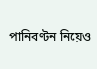পানিবণ্টন নিয়েও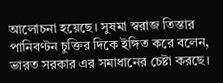আলোচনা হয়েছে। সুষমা স্বরাজ তিস্তার পানিবণ্টন চুক্তির দিকে ইঙ্গিত করে বলেন, ভারত সরকার এর সমাধানের চেষ্টা করছে।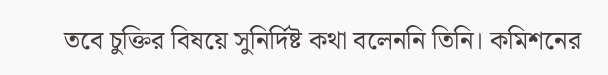তবে চুক্তির বিষয়ে সুনির্দিষ্ট কথা বলেননি তিনি। কমিশনের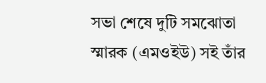সভা শেষে দুটি সমঝোতা স্মারক (এমওইউ) সই তাঁর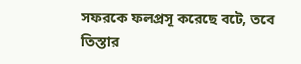সফরকে ফলপ্রসূ করেছে বটে, তবে তিস্তার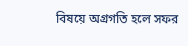বিষয়ে অগ্রগতি হলে সফর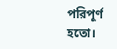পরিপূর্ণ হতো।